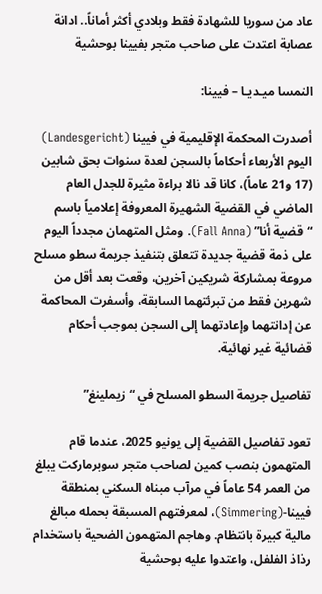عاد من سوريا للشهادة فقط وبلادي أكثر أماناً.. ادانة عصابة اعتدت على صاحب متجر بفيينا بوحشية

النمسا ميـديـا – فيينا:

أصدرت المحكمة الإقليمية في فيينا (Landesgericht) اليوم الأربعاء أحكاماً بالسجن لعدة سنوات بحق شابين (17 و21 عاماً)، كانا قد نالا براءة مثيرة للجدل العام الماضي في القضية الشهيرة المعروفة إعلامياً باسم “قضية أنا” (Fall Anna). ومثل المتهمان مجدداً اليوم على ذمة قضية جديدة تتعلق بتنفيذ جريمة سطو مسلح مروعة بمشاركة شريكين آخرين، وقعت بعد أقل من شهرين فقط من تبرئتهما السابقة، وأسفرت المحاكمة عن إدانتهما وإعادتهما إلى السجن بموجب أحكام قضائية غير نهائية.

تفاصيل جريمة السطو المسلح في “زيملينغ”

تعود تفاصيل القضية إلى يونيو 2025، عندما قام المتهمون بنصب كمين لصاحب متجر سوبرماركت يبلغ من العمر 54 عاماً في مرآب مبناه السكني بمنطقة فيينا-(Simmering)، لمعرفتهم المسبقة بحمله مبالغ مالية كبيرة بانتظام. وهاجم المتهمون الضحية باستخدام رذاذ الفلفل، واعتدوا عليه بوحشية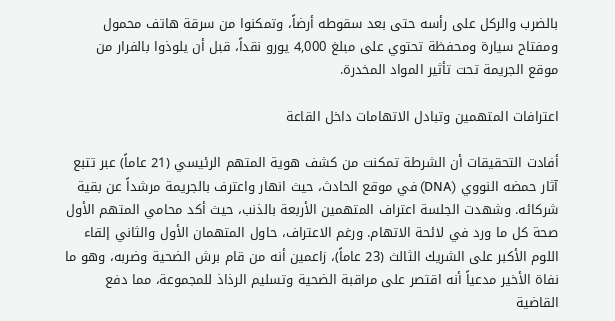بالضرب والركل على رأسه حتى بعد سقوطه أرضاً، وتمكنوا من سرقة هاتف محمول ومفتاح سيارة ومحفظة تحتوي على مبلغ 4,000 يورو نقداً، قبل أن يلوذوا بالفرار من موقع الجريمة تحت تأثير المواد المخدرة.

اعترافات المتهمين وتبادل الاتهامات داخل القاعة

أفادت التحقيقات أن الشرطة تمكنت من كشف هوية المتهم الرئيسي (21 عاماً) عبر تتبع آثار حمضه النووي (DNA) في موقع الحادث، حيث انهار واعترف بالجريمة مرشداً عن بقية شركائه. وشهدت الجلسة اعتراف المتهمين الأربعة بالذنب، حيث أكد محامي المتهم الأول صحة كل ما ورد في لائحة الاتهام. ورغم الاعتراف، حاول المتهمان الأول والثاني إلقاء اللوم الأكبر على الشريك الثالث (23 عاماً)، زاعمين أنه من قام برش الضحية وضربه، وهو ما نفاة الأخير مدعياً أنه اقتصر على مراقبة الضحية وتسليم الرذاذ للمجموعة، مما دفع القاضية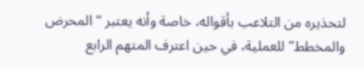لتحذيره من التلاعب بأقواله، خاصة وأنه يعتبر “المحرض والمخطط” للعملية، في حين اعترف المتهم الرابع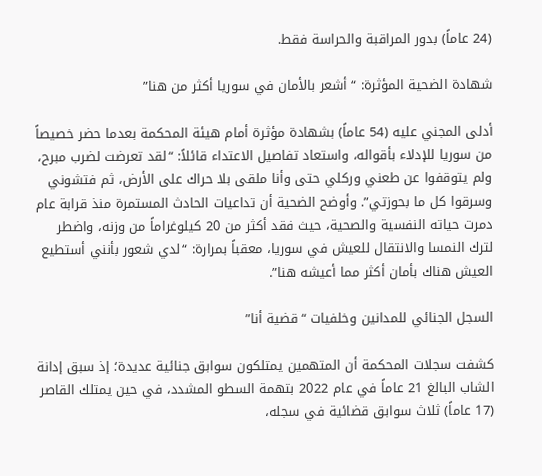(24 عاماً) بدور المراقبة والحراسة فقط.

شهادة الضحية المؤثرة: “أشعر بالأمان في سوريا أكثر من هنا”

أدلى المجني عليه (54 عاماً) بشهادة مؤثرة أمام هيئة المحكمة بعدما حضر خصيصاً من سوريا للإدلاء بأقواله، واستعاد تفاصيل الاعتداء قائلاً: “لقد تعرضت لضرب مبرح، ولم يتوقفوا عن طعني وركلي حتى وأنا ملقى بلا حراك على الأرض، ثم فتشوني وسرقوا كل ما بحوزتي”. وأوضح الضحية أن تداعيات الحادث المستمرة منذ قرابة عام دمرت حياته النفسية والصحية، حيث فقد أكثر من 20 كيلوغراماً من وزنه، واضطر لترك النمسا والانتقال للعيش في سوريا، معقباً بمرارة: “لدي شعور بأنني أستطيع العيش هناك بأمان أكثر مما أعيشه هنا”.

السجل الجنائي للمدانين وخلفيات “قضية أنا”

كشفت سجلات المحكمة أن المتهمين يمتلكون سوابق جنائية عديدة؛ إذ سبق إدانة الشاب البالغ 21 عاماً في عام 2022 بتهمة السطو المشدد، في حين يمتلك القاصر (17 عاماً) ثلاث سوابق قضائية في سجله،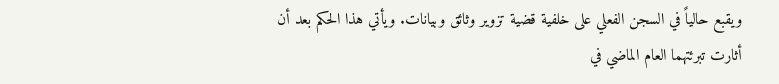ويقبع حالياً في السجن الفعلي على خلفية قضية تزوير وثائق وبيانات. ويأتي هذا الحكم بعد أن أثارت تبرئتهما العام الماضي في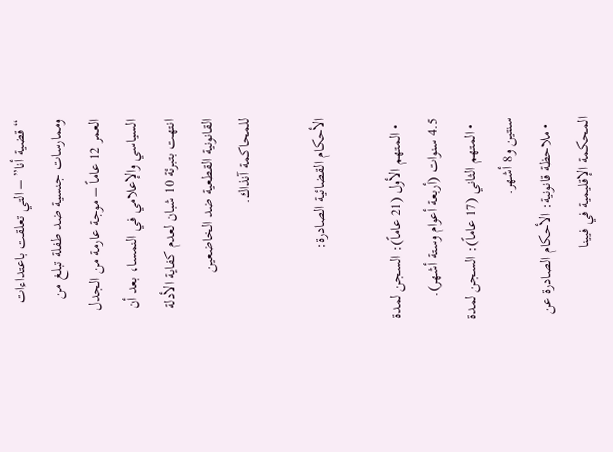“قضية أنا” – التي تعلقت باعتداءات وممارسات جنسية ضد طفلة تبلغ من العمر 12 عاماً – موجة عارمة من الجدل السياسي والإعلامي في النمسا، بعد أن انتهت بتبرئة 10 شبان لعدم كفاية الأدلة القانونية القطعية ضد الخاضعين للمحاكمة آنذاك.

الأحكام القضائية الصادرة:

  • المتهم الأول (21 عاماً): السجن لمدة 4.5 سنوات (أربعة أعوام وستة أشهر).
  • المتهم الثاني (17 عاماً): السجن لمدة سنتين و8 أشهر.
  • ملاحظة قانونية: الأحكام الصادرة عن المحكمة الإقليمية في فيينا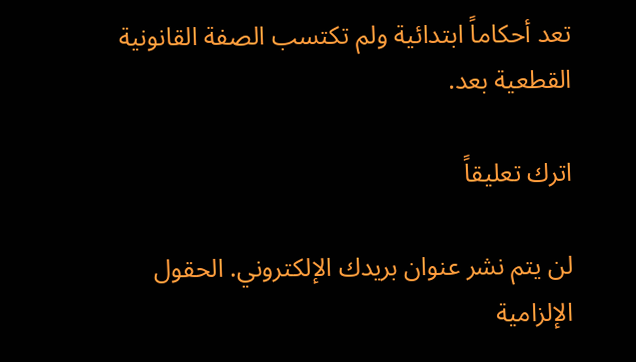تعد أحكاماً ابتدائية ولم تكتسب الصفة القانونية القطعية بعد.

اترك تعليقاً

لن يتم نشر عنوان بريدك الإلكتروني. الحقول الإلزامية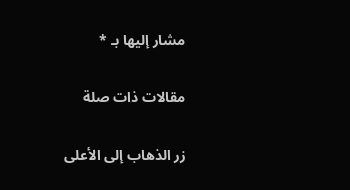مشار إليها بـ *

مقالات ذات صلة

زر الذهاب إلى الأعلى